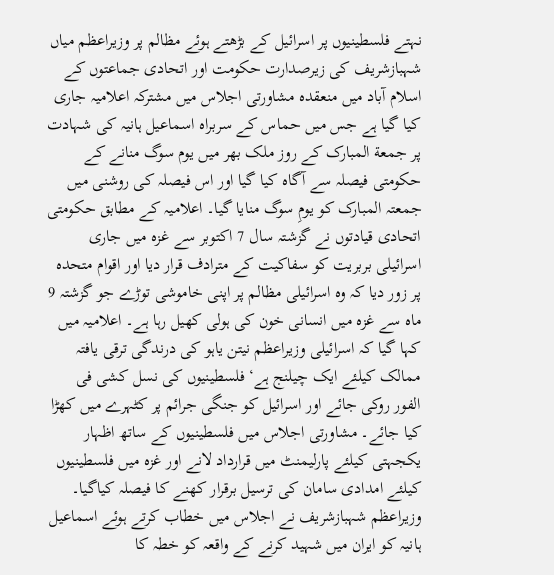نہتے فلسطینیوں پر اسرائیل کے بڑھتے ہوئے مظالم پر وزیراعظم میاں شہبازشریف کی زیرصدارت حکومت اور اتحادی جماعتوں کے اسلام آباد میں منعقدہ مشاورتی اجلاس میں مشترکہ اعلامیہ جاری کیا گیا ہے جس میں حماس کے سربراہ اسماعیل ہانیہ کی شہادت پر جمعة المبارک کے روز ملک بھر میں یوم سوگ منانے کے حکومتی فیصلہ سے آگاہ کیا گیا اور اس فیصلہ کی روشنی میں جمعتہ المبارک کو یومِ سوگ منایا گیا۔ اعلامیہ کے مطابق حکومتی اتحادی قیادتوں نے گزشتہ سال 7 اکتوبر سے غزہ میں جاری اسرائیلی بربریت کو سفاکیت کے مترادف قرار دیا اور اقوام متحدہ پر زور دیا کہ وہ اسرائیلی مظالم پر اپنی خاموشی توڑے جو گزشتہ 9 ماہ سے غزہ میں انسانی خون کی ہولی کھیل رہا ہے۔ اعلامیہ میں کہا گیا کہ اسرائیلی وزیراعظم نیتن یاہو کی درندگی ترقی یافتہ ممالک کیلئے ایک چیلنج ہے‘ فلسطینیوں کی نسل کشی فی الفور روکی جائے اور اسرائیل کو جنگی جرائم پر کٹہرے میں کھڑا کیا جائے۔ مشاورتی اجلاس میں فلسطینیوں کے ساتھ اظہار یکجہتی کیلئے پارلیمنٹ میں قرارداد لانے اور غزہ میں فلسطینیوں کیلئے امدادی سامان کی ترسیل برقرار کھنے کا فیصلہ کیاگیا۔ وزیراعظم شہبازشریف نے اجلاس میں خطاب کرتے ہوئے اسماعیل ہانیہ کو ایران میں شہید کرنے کے واقعہ کو خطہ کا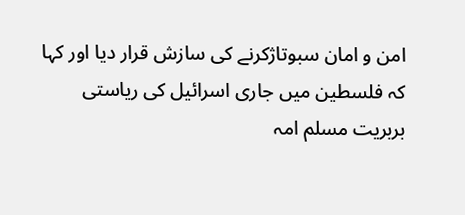امن و امان سبوتاژکرنے کی سازش قرار دیا اور کہا کہ فلسطین میں جاری اسرائیل کی ریاستی بربریت مسلم امہ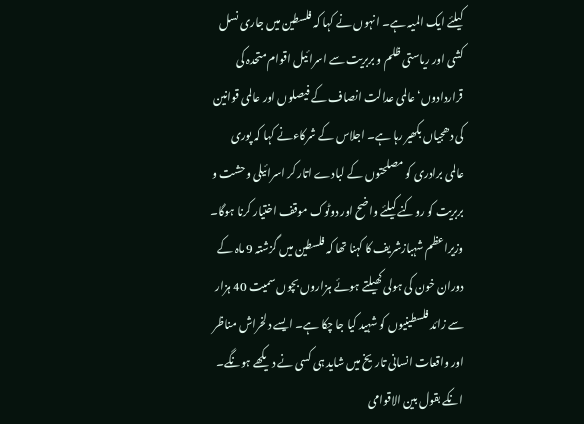کیلئے ایک المیہ ہے۔ انہوں نے کہا کہ فلسطین میں جاری نسل کشی اور ریاستی ظلم و بربریت سے اسرائیل اقوام متحدہ کی قراردادوں‘ عالمی عدالت انصاف کے فیصلوں اور عالمی قوانین کی دھجیاں بکھیر رہا ہے۔ اجلاس کے شرکاءنے کہا کہ پوری عالمی برادری کو مصلحتوں کے لبادے اتار کر اسرائیلی وحشت و بربریت کو روکنے کیلئے واضح اور دوٹوک موقف اختیار کرنا ہوگا۔ وزیراعظم شہبازشریف کا کہنا تھا کہ فلسطین میں گزشتہ 9 ماہ کے دوران خون کی ہولی کھیلتے ہوئے ہزاروں بچوں سمیت 40 ہزار سے زائد فلسطینیوں کو شہید کیا جا چکا ہے۔ ایسے دلخراش مناظر اور واقعات انسانی تاریخ میں شاید ہی کسی نے دیکھے ہونگے۔ انکے بقول بین الاقوامی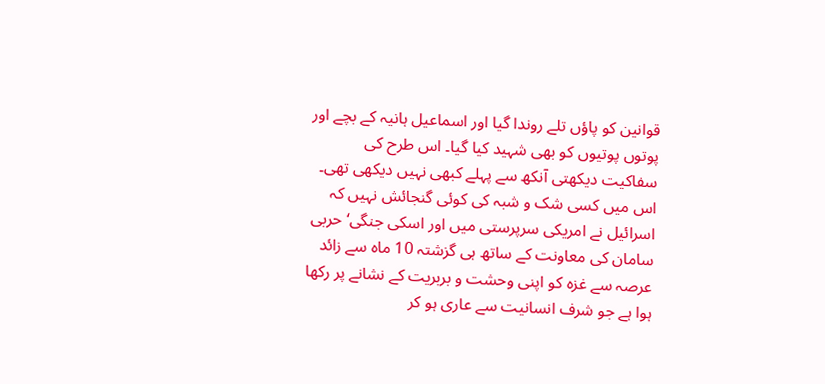قوانین کو پاؤں تلے روندا گیا اور اسماعیل ہانیہ کے بچے اور پوتوں پوتیوں کو بھی شہید کیا گیا۔ اس طرح کی سفاکیت دیکھتی آنکھ سے پہلے کبھی نہیں دیکھی تھی۔
اس میں کسی شک و شبہ کی کوئی گنجائش نہیں کہ اسرائیل نے امریکی سرپرستی میں اور اسکی جنگی‘ حربی سامان کی معاونت کے ساتھ ہی گزشتہ 10 ماہ سے زائد عرصہ سے غزہ کو اپنی وحشت و بربریت کے نشانے پر رکھا ہوا ہے جو شرف انسانیت سے عاری ہو کر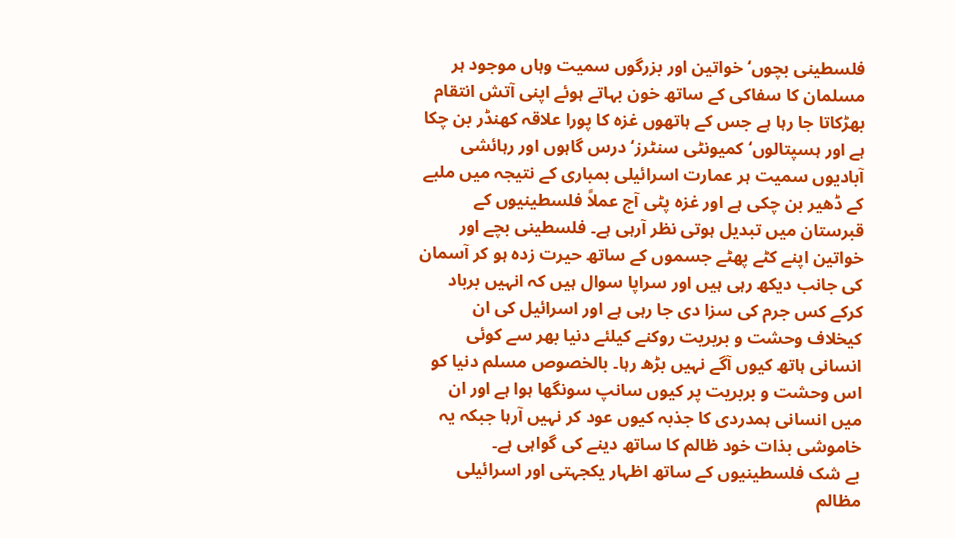فلسطینی بچوں‘ خواتین اور بزرگوں سمیت وہاں موجود ہر مسلمان کا سفاکی کے ساتھ خون بہاتے ہوئے اپنی آتش انتقام بھڑکاتا جا رہا ہے جس کے ہاتھوں غزہ کا پورا علاقہ کھنڈر بن چکا ہے اور ہسپتالوں‘ کمیونٹی سنٹرز‘ درس گاہوں اور رہائشی آبادیوں سمیت ہر عمارت اسرائیلی بمباری کے نتیجہ میں ملبے کے ڈھیر بن چکی ہے اور غزہ پٹی آج عملاً فلسطینیوں کے قبرستان میں تبدیل ہوتی نظر آرہی ہے۔ فلسطینی بچے اور خواتین اپنے کٹے پھٹے جسموں کے ساتھ حیرت زدہ ہو کر آسمان کی جانب دیکھ رہی ہیں اور سراپا سوال ہیں کہ انہیں برباد کرکے کس جرم کی سزا دی جا رہی ہے اور اسرائیل کی ان کیخلاف وحشت و بربریت روکنے کیلئے دنیا بھر سے کوئی انسانی ہاتھ کیوں آگے نہیں بڑھ رہا۔ بالخصوص مسلم دنیا کو اس وحشت و بربریت پر کیوں سانپ سونگھا ہوا ہے اور ان میں انسانی ہمدردی کا جذبہ کیوں عود کر نہیں آرہا جبکہ یہ خاموشی بذات خود ظالم کا ساتھ دینے کی گواہی ہے۔
بے شک فلسطینیوں کے ساتھ اظہار یکجہتی اور اسرائیلی مظالم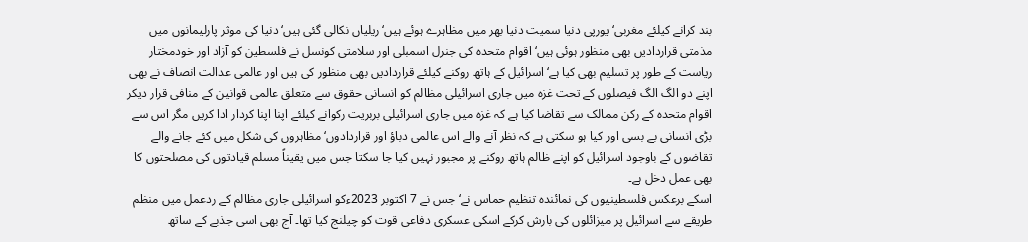بند کرانے کیلئے مغربی‘ یورپی دنیا سمیت دنیا بھر میں مظاہرے ہوئے ہیں‘ ریلیاں نکالی گئی ہیں‘ دنیا کی موثر پارلیمانوں میں مذمتی قراردادیں بھی منظور ہوئی ہیں‘ اقوام متحدہ کی جنرل اسمبلی اور سلامتی کونسل نے فلسطین کو آزاد اور خودمختار ریاست کے طور پر تسلیم بھی کیا ہے‘ اسرائیل کے ہاتھ روکنے کیلئے قراردادیں بھی منظور کی ہیں اور عالمی عدالت انصاف نے بھی اپنے دو الگ الگ فیصلوں کے تحت غزہ میں جاری اسرائیلی مظالم کو انسانی حقوق سے متعلق عالمی قوانین کے منافی قرار دیکر اقوام متحدہ کے رکن ممالک سے تقاضا کیا ہے کہ غزہ میں جاری اسرائیلی بربریت رکوانے کیلئے اپنا اپنا کردار ادا کریں مگر اس سے بڑی انسانی بے بسی اور کیا ہو سکتی ہے کہ نظر آنے والے اس عالمی دباؤ اور قراردادوں‘ مظاہروں کی شکل میں کئے جانے والے تقاضوں کے باوجود اسرائیل کو اپنے ظالم ہاتھ روکنے پر مجبور نہیں کیا جا سکتا جس میں یقیناً مسلم قیادتوں کی مصلحتوں کا بھی عمل دخل ہے۔
اسکے برعکس فلسطینیوں کی نمائندہ تنظیم حماس نے‘ جس نے 7 اکتوبر 2023ءکو اسرائیلی جاری مظالم کے ردعمل میں منظم طریقے سے اسرائیل پر میزائلوں کی بارش کرکے اسکی عسکری دفاعی قوت کو چیلنج کیا تھا۔ آج بھی اسی جذبے کے ساتھ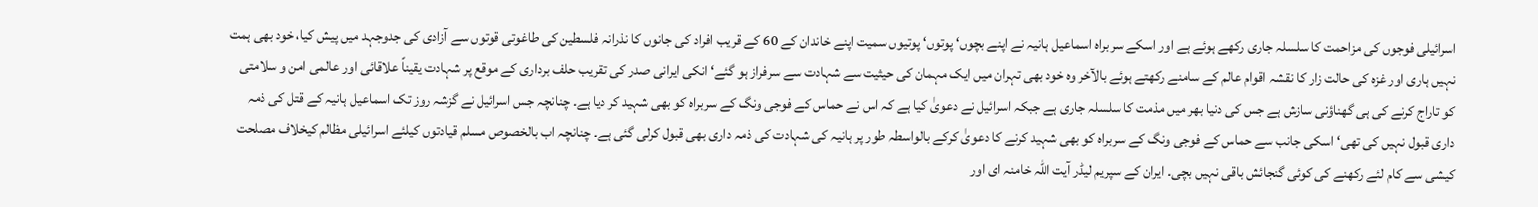اسرائیلی فوجوں کی مزاحمت کا سلسلہ جاری رکھے ہوئے ہے اور اسکے سربراہ اسماعیل ہانیہ نے اپنے بچوں‘ پوتوں‘ پوتیوں سمیت اپنے خاندان کے 60 کے قریب افراد کی جانوں کا نذرانہ فلسطین کی طاغوتی قوتوں سے آزادی کی جدوجہد میں پیش کیا، خود بھی ہمت نہیں ہاری اور غزہ کی حالت زار کا نقشہ اقوام عالم کے سامنے رکھتے ہوئے بالآخر وہ خود بھی تہران میں ایک مہمان کی حیثیت سے شہادت سے سرفراز ہو گئے‘ انکی ایرانی صدر کی تقریب حلف برداری کے موقع پر شہادت یقیناً علاقائی اور عالمی امن و سلامتی کو تاراج کرنے کی ہی گھناؤنی سازش ہے جس کی دنیا بھر میں مذمت کا سلسلہ جاری ہے جبکہ اسرائیل نے دعویٰ کیا ہے کہ اس نے حماس کے فوجی ونگ کے سربراہ کو بھی شہید کر دیا ہے۔ چنانچہ جس اسرائیل نے گزشہ روز تک اسماعیل ہانیہ کے قتل کی ذمہ داری قبول نہیں کی تھی‘ اسکی جانب سے حماس کے فوجی ونگ کے سربراہ کو بھی شہید کرنے کا دعویٰ کرکے بالواسطہ طور پر ہانیہ کی شہادت کی ذمہ داری بھی قبول کرلی گئی ہے۔ چنانچہ اب بالخصوص مسلم قیادتوں کیلئے اسرائیلی مظالم کیخلاف مصلحت کیشی سے کام لئے رکھنے کی کوئی گنجائش باقی نہیں بچی۔ ایران کے سپریم لیڈر آیت اللہ خامنہ ای اور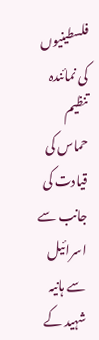فلسطینیوں کی نمائندہ تنظیم حماس کی قیادت کی جانب سے اسرائیل سے ہانیہ شہید کے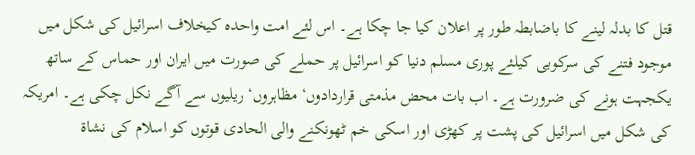قتل کا بدلہ لینے کا باضابطہ طور پر اعلان کیا جا چکا ہے۔ اس لئے امت واحدہ کیخلاف اسرائیل کی شکل میں موجود فتنے کی سرکوبی کیلئے پوری مسلم دنیا کو اسرائیل پر حملے کی صورت میں ایران اور حماس کے ساتھ یکجہت ہونے کی ضرورت ہے۔ اب بات محض مذمتی قراردادوں‘ مظاہروں‘ ریلیوں سے آگے نکل چکی ہے۔ امریکہ کی شکل میں اسرائیل کی پشت پر کھڑی اور اسکی خم ٹھونکنے والی الحادی قوتوں کو اسلام کی نشاة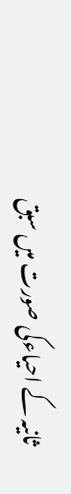ثانیہ کے احیاءکی صورت میں سبق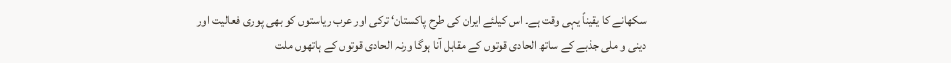سکھانے کا یقیناً یہی وقت ہے۔ اس کیلئے ایران کی طرح پاکستان‘ ترکی اور عرب ریاستوں کو بھی پوری فعالیت اور دینی و ملی جذبے کے ساتھ الحادی قوتوں کے مقابل آنا ہوگا ورنہ الحادی قوتوں کے ہاتھوں ملت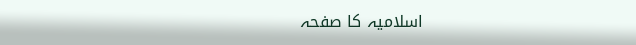اسلامیہ کا صفحہ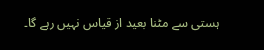ہستی سے مٹنا بعید از قیاس نہیں رہے گا۔